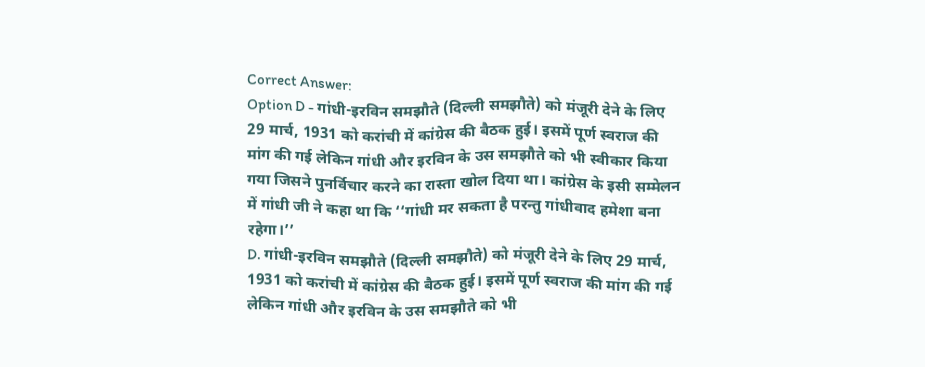Correct Answer:
Option D - गांधी-इरविन समझौते (दिल्ली समझौते) को मंजूरी देने के लिए 29 मार्च, 1931 को करांची में कांग्रेस की बैठक हुई। इसमें पूर्ण स्वराज की मांग की गई लेकिन गांधी और इरविन के उस समझौते को भी स्वीकार किया गया जिसने पुनर्विचार करने का रास्ता खोल दिया था। कांग्रेस के इसी सम्मेलन में गांधी जी ने कहा था कि ‘‘गांधी मर सकता है परन्तु गांधीवाद हमेशा बना रहेगा।’’
D. गांधी-इरविन समझौते (दिल्ली समझौते) को मंजूरी देने के लिए 29 मार्च, 1931 को करांची में कांग्रेस की बैठक हुई। इसमें पूर्ण स्वराज की मांग की गई लेकिन गांधी और इरविन के उस समझौते को भी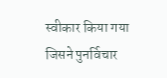स्वीकार किया गया जिसने पुनर्विचार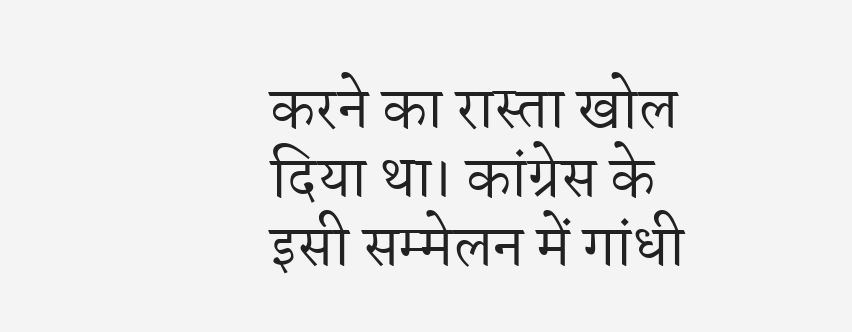करने का रास्ता खोल दिया था। कांग्रेस के इसी सम्मेलन में गांधी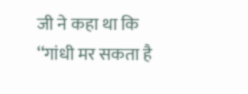जी ने कहा था कि ‘‘गांधी मर सकता है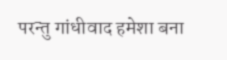परन्तु गांधीवाद हमेशा बना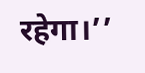रहेगा।’’